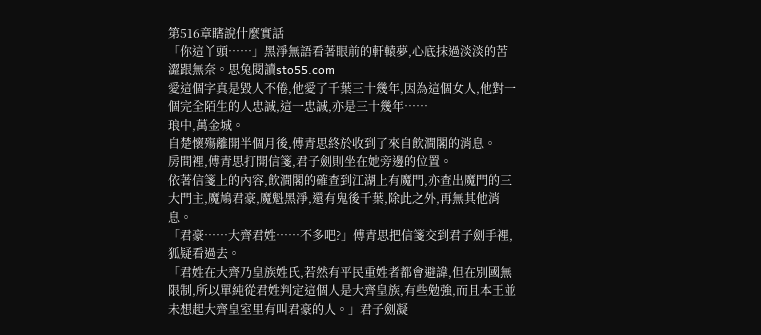第516章瞎說什麼實話
「你這丫頭……」黑淨無語看著眼前的軒轅夢,心底抹過淡淡的苦澀跟無奈。思兔閱讀sto55.com
愛這個字真是毀人不倦,他愛了千葉三十幾年,因為這個女人,他對一個完全陌生的人忠誠,這一忠誠,亦是三十幾年……
琅中,萬金城。
自楚懷殤離開半個月後,傅青思終於收到了來自飲澗閣的消息。
房間裡,傅青思打開信箋,君子劍則坐在她旁邊的位置。
依著信箋上的內容,飲澗閣的確查到江湖上有魔門,亦查出魔門的三大門主,魔鳩君豪,魔魁黑淨,還有鬼後千葉,除此之外,再無其他消息。
「君豪……大齊君姓……不多吧?」傅青思把信箋交到君子劍手裡,狐疑看過去。
「君姓在大齊乃皇族姓氏,若然有平民重姓者都會避諱,但在別國無限制,所以單純從君姓判定這個人是大齊皇族,有些勉強,而且本王並未想起大齊皇室里有叫君豪的人。」君子劍凝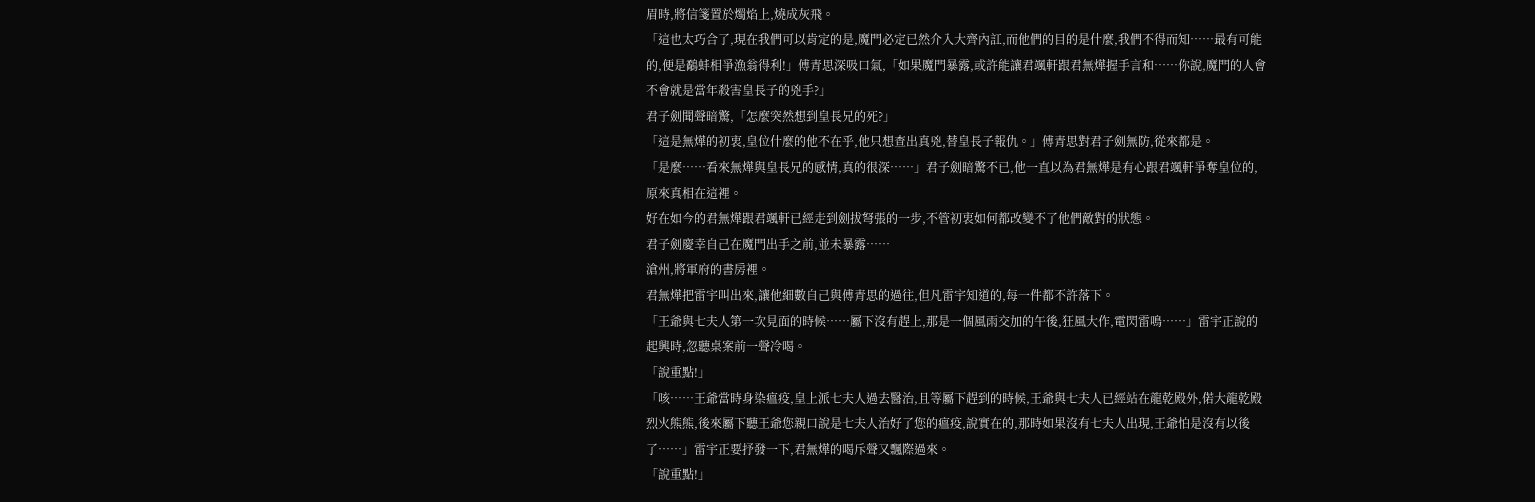眉時,將信箋置於燭焰上,燒成灰飛。
「這也太巧合了,現在我們可以肯定的是,魔門必定已然介入大齊內訌,而他們的目的是什麼,我們不得而知……最有可能的,便是鷸蚌相爭漁翁得利!」傅青思深吸口氣,「如果魔門暴露,或許能讓君颯軒跟君無燁握手言和……你說,魔門的人會不會就是當年殺害皇長子的兇手?」
君子劍聞聲暗驚,「怎麼突然想到皇長兄的死?」
「這是無燁的初衷,皇位什麼的他不在乎,他只想查出真兇,替皇長子報仇。」傅青思對君子劍無防,從來都是。
「是麼……看來無燁與皇長兄的感情,真的很深……」君子劍暗驚不已,他一直以為君無燁是有心跟君颯軒爭奪皇位的,原來真相在這裡。
好在如今的君無燁跟君颯軒已經走到劍拔弩張的一步,不管初衷如何都改變不了他們敵對的狀態。
君子劍慶幸自己在魔門出手之前,並未暴露……
滄州,將軍府的書房裡。
君無燁把雷宇叫出來,讓他細數自己與傅青思的過往,但凡雷宇知道的,每一件都不許落下。
「王爺與七夫人第一次見面的時候……屬下沒有趕上,那是一個風雨交加的午後,狂風大作,電閃雷鳴……」雷宇正說的起興時,忽聽桌案前一聲冷喝。
「說重點!」
「咳……王爺當時身染瘟疫,皇上派七夫人過去醫治,且等屬下趕到的時候,王爺與七夫人已經站在龍乾殿外,偌大龍乾殿烈火熊熊,後來屬下聽王爺您親口說是七夫人治好了您的瘟疫,說實在的,那時如果沒有七夫人出現,王爺怕是沒有以後了……」雷宇正要抒發一下,君無燁的喝斥聲又飄際過來。
「說重點!」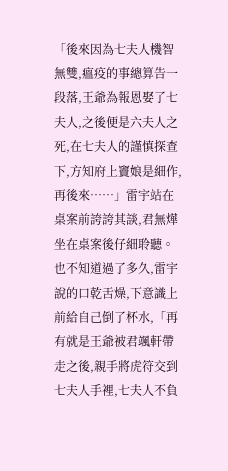「後來因為七夫人機智無雙,瘟疫的事總算告一段落,王爺為報恩娶了七夫人,之後便是六夫人之死,在七夫人的謹慎探查下,方知府上竇娘是細作,再後來……」雷宇站在桌案前誇誇其談,君無燁坐在桌案後仔細聆聽。
也不知道過了多久,雷宇說的口乾舌燥,下意識上前給自己倒了杯水,「再有就是王爺被君颯軒帶走之後,親手將虎符交到七夫人手裡,七夫人不負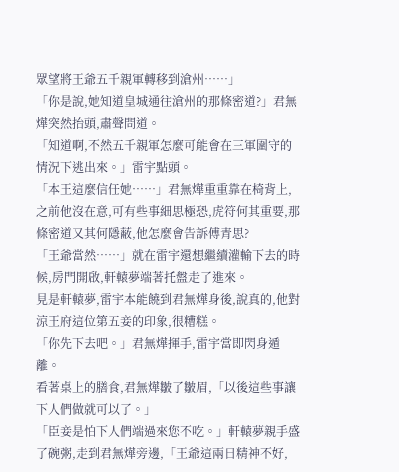眾望將王爺五千親軍轉移到滄州……」
「你是說,她知道皇城通往滄州的那條密道?」君無燁突然抬頭,肅聲問道。
「知道啊,不然五千親軍怎麼可能會在三軍圍守的情況下逃出來。」雷宇點頭。
「本王這麼信任她……」君無燁重重靠在椅背上,之前他沒在意,可有些事細思極恐,虎符何其重要,那條密道又其何隱蔽,他怎麼會告訴傅青思?
「王爺當然……」就在雷宇還想繼續灌輸下去的時候,房門開啟,軒轅夢端著托盤走了進來。
見是軒轅夢,雷宇本能饒到君無燁身後,說真的,他對涼王府這位第五妾的印象,很糟糕。
「你先下去吧。」君無燁揮手,雷宇當即閃身遁離。
看著桌上的膳食,君無燁皺了皺眉,「以後這些事讓下人們做就可以了。」
「臣妾是怕下人們端過來您不吃。」軒轅夢親手盛了碗粥,走到君無燁旁邊,「王爺這兩日精神不好,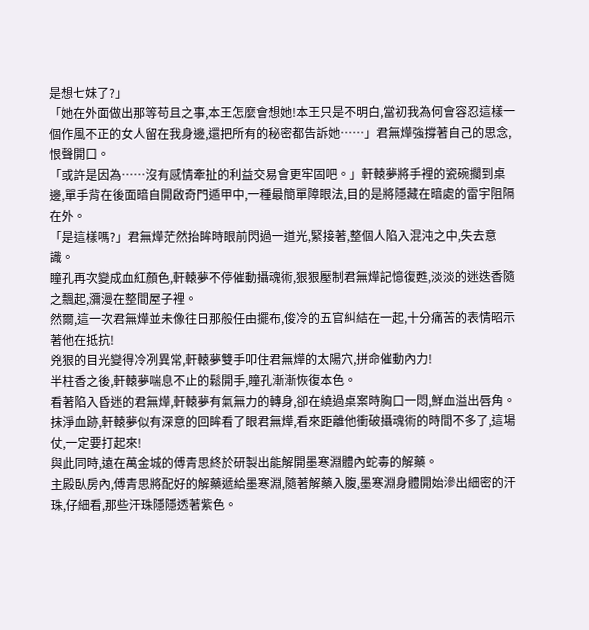是想七妹了?」
「她在外面做出那等苟且之事,本王怎麼會想她!本王只是不明白,當初我為何會容忍這樣一個作風不正的女人留在我身邊,還把所有的秘密都告訴她……」君無燁強撐著自己的思念,恨聲開口。
「或許是因為……沒有感情牽扯的利益交易會更牢固吧。」軒轅夢將手裡的瓷碗擱到桌邊,單手背在後面暗自開啟奇門遁甲中,一種最簡單障眼法,目的是將隱藏在暗處的雷宇阻隔在外。
「是這樣嗎?」君無燁茫然抬眸時眼前閃過一道光,緊接著,整個人陷入混沌之中,失去意識。
瞳孔再次變成血紅顏色,軒轅夢不停催動攝魂術,狠狠壓制君無燁記憶復甦,淡淡的迷迭香隨之飄起,瀰漫在整間屋子裡。
然爾,這一次君無燁並未像往日那般任由擺布,俊冷的五官糾結在一起,十分痛苦的表情昭示著他在抵抗!
兇狠的目光變得冷冽異常,軒轅夢雙手叩住君無燁的太陽穴,拼命催動內力!
半柱香之後,軒轅夢喘息不止的鬆開手,瞳孔漸漸恢復本色。
看著陷入昏迷的君無燁,軒轅夢有氣無力的轉身,卻在繞過桌案時胸口一悶,鮮血溢出唇角。
抹淨血跡,軒轅夢似有深意的回眸看了眼君無燁,看來距離他衝破攝魂術的時間不多了,這場仗,一定要打起來!
與此同時,遠在萬金城的傅青思終於研製出能解開墨寒淵體內蛇毒的解藥。
主殿臥房內,傅青思將配好的解藥遞給墨寒淵,隨著解藥入腹,墨寒淵身體開始滲出細密的汗珠,仔細看,那些汗珠隱隱透著紫色。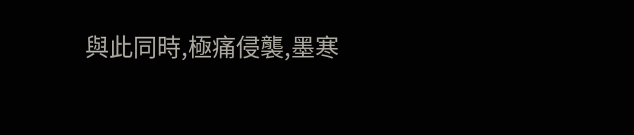與此同時,極痛侵襲,墨寒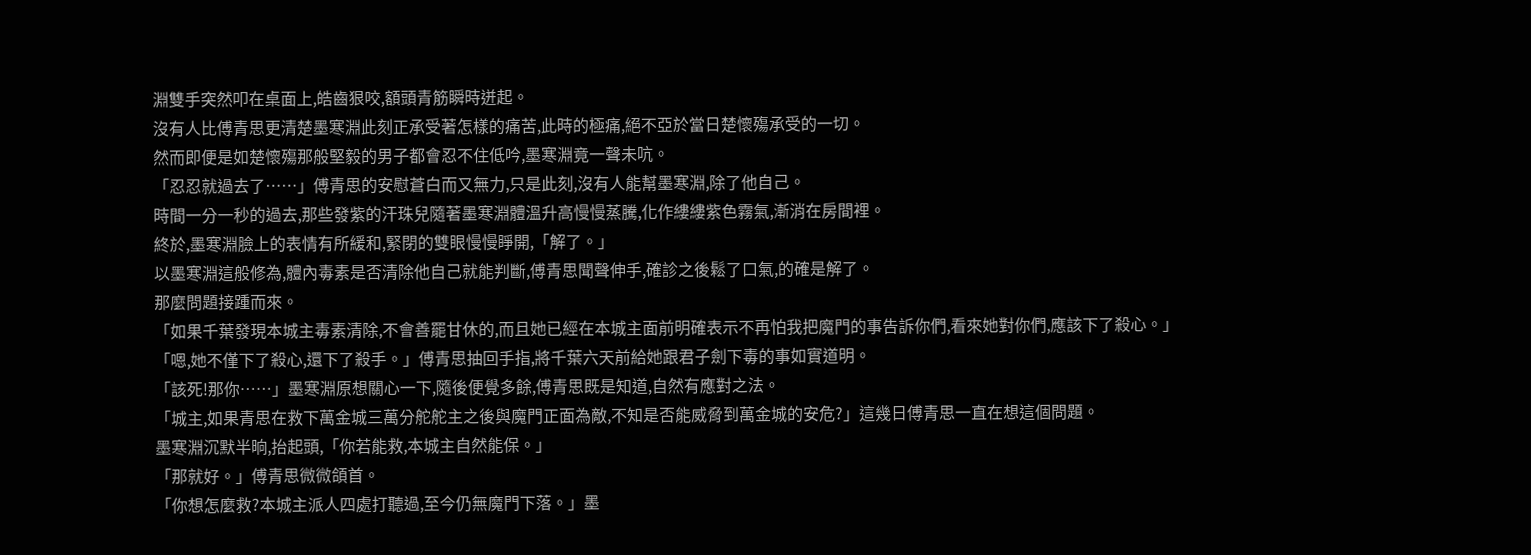淵雙手突然叩在桌面上,皓齒狠咬,額頭青筋瞬時迸起。
沒有人比傅青思更清楚墨寒淵此刻正承受著怎樣的痛苦,此時的極痛,絕不亞於當日楚懷殤承受的一切。
然而即便是如楚懷殤那般堅毅的男子都會忍不住低吟,墨寒淵竟一聲未吭。
「忍忍就過去了……」傅青思的安慰蒼白而又無力,只是此刻,沒有人能幫墨寒淵,除了他自己。
時間一分一秒的過去,那些發紫的汗珠兒隨著墨寒淵體溫升高慢慢蒸騰,化作縷縷紫色霧氣,漸消在房間裡。
終於,墨寒淵臉上的表情有所緩和,緊閉的雙眼慢慢睜開,「解了。」
以墨寒淵這般修為,體內毒素是否清除他自己就能判斷,傅青思聞聲伸手,確診之後鬆了口氣,的確是解了。
那麼問題接踵而來。
「如果千葉發現本城主毒素清除,不會善罷甘休的,而且她已經在本城主面前明確表示不再怕我把魔門的事告訴你們,看來她對你們,應該下了殺心。」
「嗯,她不僅下了殺心,還下了殺手。」傅青思抽回手指,將千葉六天前給她跟君子劍下毒的事如實道明。
「該死!那你……」墨寒淵原想關心一下,隨後便覺多餘,傅青思既是知道,自然有應對之法。
「城主,如果青思在救下萬金城三萬分舵舵主之後與魔門正面為敵,不知是否能威脅到萬金城的安危?」這幾日傅青思一直在想這個問題。
墨寒淵沉默半晌,抬起頭,「你若能救,本城主自然能保。」
「那就好。」傅青思微微頜首。
「你想怎麼救?本城主派人四處打聽過,至今仍無魔門下落。」墨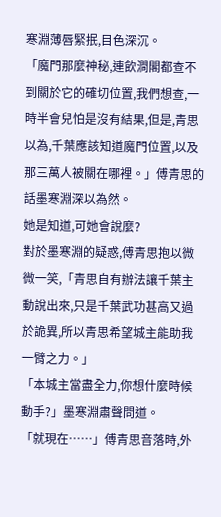寒淵薄唇緊抿,目色深沉。
「魔門那麼神秘,連飲澗閣都查不到關於它的確切位置,我們想查,一時半會兒怕是沒有結果,但是,青思以為,千葉應該知道魔門位置,以及那三萬人被關在哪裡。」傅青思的話墨寒淵深以為然。
她是知道,可她會說麼?
對於墨寒淵的疑惑,傅青思抱以微微一笑,「青思自有辦法讓千葉主動說出來,只是千葉武功甚高又過於詭異,所以青思希望城主能助我一臂之力。」
「本城主當盡全力,你想什麼時候動手?」墨寒淵肅聲問道。
「就現在……」傅青思音落時,外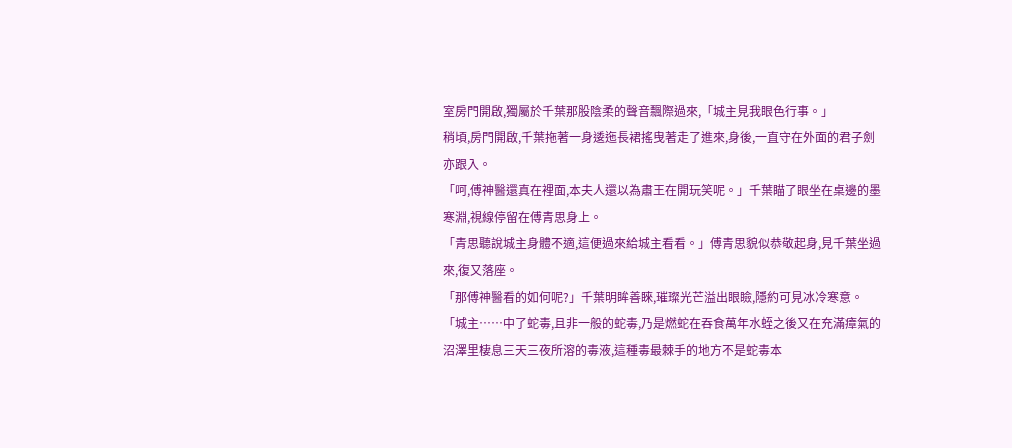室房門開啟,獨屬於千葉那股陰柔的聲音飄際過來,「城主見我眼色行事。」
稍頃,房門開啟,千葉拖著一身逶迤長裙搖曳著走了進來,身後,一直守在外面的君子劍亦跟入。
「呵,傅神醫還真在裡面,本夫人還以為肅王在開玩笑呢。」千葉瞄了眼坐在桌邊的墨寒淵,視線停留在傅青思身上。
「青思聽說城主身體不適,這便過來給城主看看。」傅青思貌似恭敬起身,見千葉坐過來,復又落座。
「那傅神醫看的如何呢?」千葉明眸善睞,璀璨光芒溢出眼瞼,隱約可見冰冷寒意。
「城主……中了蛇毒,且非一般的蛇毒,乃是燃蛇在吞食萬年水蛭之後又在充滿瘴氣的沼澤里棲息三天三夜所溶的毒液,這種毒最棘手的地方不是蛇毒本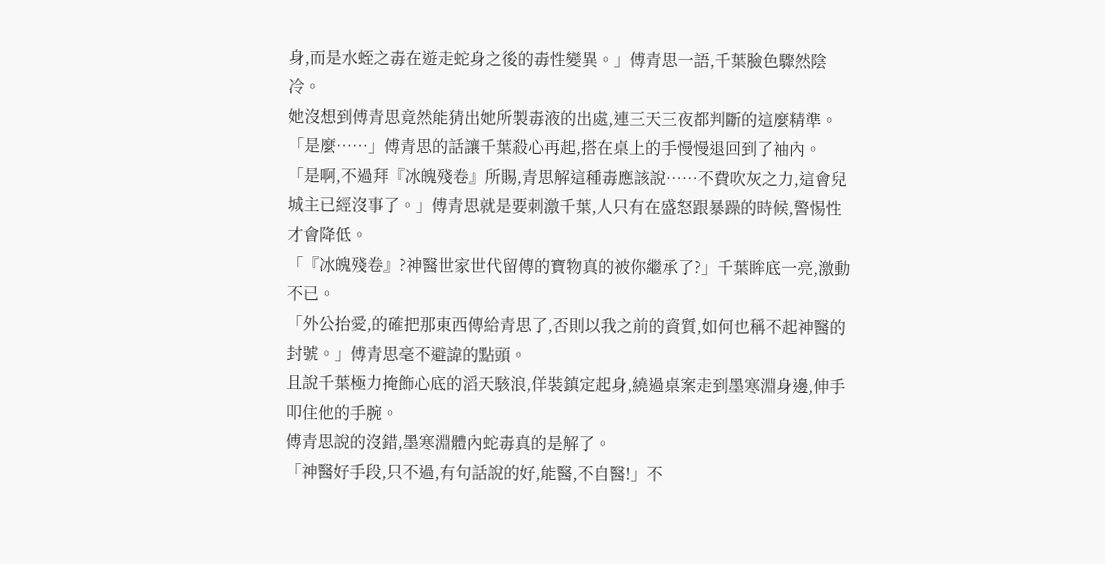身,而是水蛭之毒在遊走蛇身之後的毒性變異。」傅青思一語,千葉臉色驟然陰冷。
她沒想到傅青思竟然能猜出她所製毒液的出處,連三天三夜都判斷的這麼精準。
「是麼……」傅青思的話讓千葉殺心再起,搭在桌上的手慢慢退回到了袖內。
「是啊,不過拜『冰魄殘卷』所賜,青思解這種毒應該說……不費吹灰之力,這會兒城主已經沒事了。」傅青思就是要刺激千葉,人只有在盛怒跟暴躁的時候,警惕性才會降低。
「『冰魄殘卷』?神醫世家世代留傳的寶物真的被你繼承了?」千葉眸底一亮,激動不已。
「外公抬愛,的確把那東西傳給青思了,否則以我之前的資質,如何也稱不起神醫的封號。」傅青思毫不避諱的點頭。
且說千葉極力掩飾心底的滔天駭浪,佯裝鎮定起身,繞過桌案走到墨寒淵身邊,伸手叩住他的手腕。
傅青思說的沒錯,墨寒淵體內蛇毒真的是解了。
「神醫好手段,只不過,有句話說的好,能醫,不自醫!」不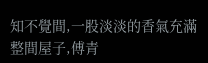知不覺間,一股淡淡的香氣充滿整間屋子,傅青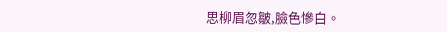思柳眉忽皺,臉色慘白。